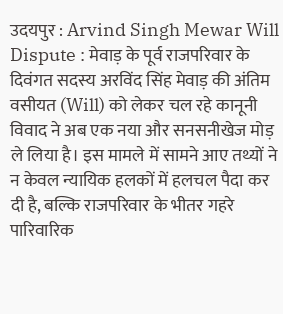उदयपुर : Arvind Singh Mewar Will Dispute : मेवाड़ के पूर्व राजपरिवार के दिवंगत सदस्य अरविंद सिंह मेवाड़ की अंतिम वसीयत (Will) को लेकर चल रहे कानूनी विवाद ने अब एक नया और सनसनीखेज मोड़ ले लिया है। इस मामले में सामने आए तथ्यों ने न केवल न्यायिक हलकों में हलचल पैदा कर दी है, बल्कि राजपरिवार के भीतर गहरे पारिवारिक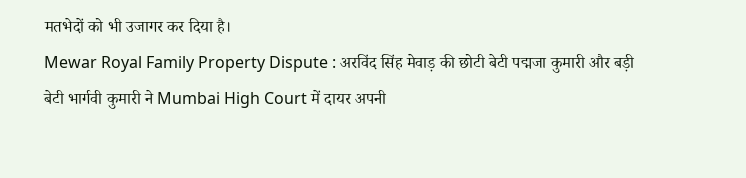मतभेदों को भी उजागर कर दिया है।
Mewar Royal Family Property Dispute : अरविंद सिंह मेवाड़ की छोटी बेटी पद्मजा कुमारी और बड़ी बेटी भार्गवी कुमारी ने Mumbai High Court में दायर अपनी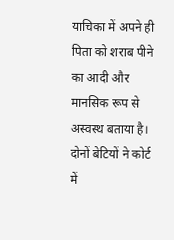याचिका में अपने ही पिता को शराब पीने का आदी और मानसिक रूप से अस्वस्थ बताया है। दोनों बेटियों ने कोर्ट में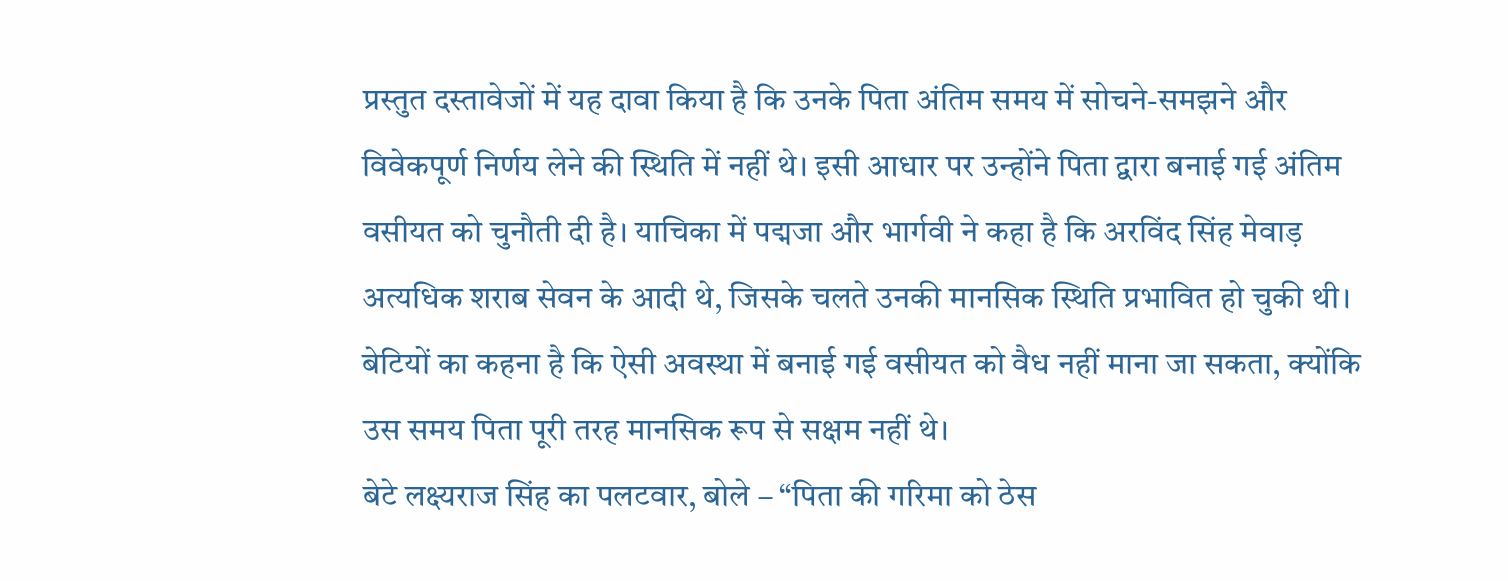प्रस्तुत दस्तावेजों में यह दावा किया है कि उनके पिता अंतिम समय में सोचने-समझने और विवेकपूर्ण निर्णय लेने की स्थिति में नहीं थे। इसी आधार पर उन्होंने पिता द्वारा बनाई गई अंतिम वसीयत को चुनौती दी है। याचिका में पद्मजा और भार्गवी ने कहा है कि अरविंद सिंह मेवाड़ अत्यधिक शराब सेवन के आदी थे, जिसके चलते उनकी मानसिक स्थिति प्रभावित हो चुकी थी। बेटियों का कहना है कि ऐसी अवस्था में बनाई गई वसीयत को वैध नहीं माना जा सकता, क्योंकि उस समय पिता पूरी तरह मानसिक रूप से सक्षम नहीं थे।
बेटे लक्ष्यराज सिंह का पलटवार, बोले – “पिता की गरिमा को ठेस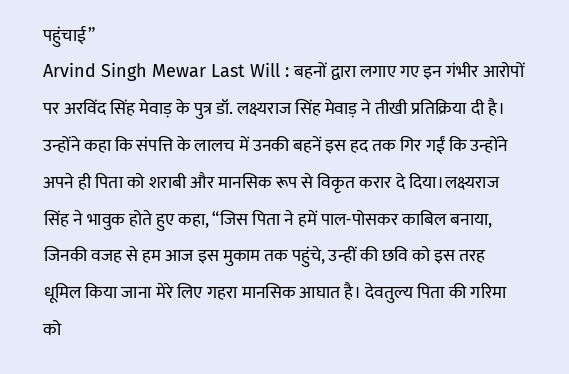पहुंचाई”
Arvind Singh Mewar Last Will : बहनों द्वारा लगाए गए इन गंभीर आरोपों पर अरविंद सिंह मेवाड़ के पुत्र डॉ. लक्ष्यराज सिंह मेवाड़ ने तीखी प्रतिक्रिया दी है। उन्होंने कहा कि संपत्ति के लालच में उनकी बहनें इस हद तक गिर गईं कि उन्होंने अपने ही पिता को शराबी और मानसिक रूप से विकृत करार दे दिया।लक्ष्यराज सिंह ने भावुक होते हुए कहा, “जिस पिता ने हमें पाल-पोसकर काबिल बनाया, जिनकी वजह से हम आज इस मुकाम तक पहुंचे, उन्हीं की छवि को इस तरह धूमिल किया जाना मेरे लिए गहरा मानसिक आघात है। देवतुल्य पिता की गरिमा को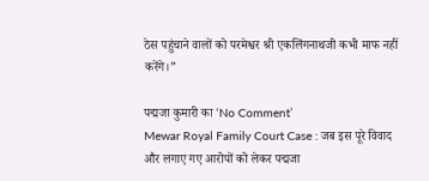ठेस पहुंचाने वालों को परमेश्वर श्री एकलिंगनाथजी कभी माफ नहीं करेंगे।”

पद्मजा कुमारी का ‘No Comment’
Mewar Royal Family Court Case : जब इस पूरे विवाद और लगाए गए आरोपों को लेकर पद्मजा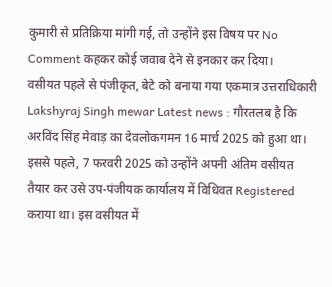कुमारी से प्रतिक्रिया मांगी गई, तो उन्होंने इस विषय पर No Comment कहकर कोई जवाब देने से इनकार कर दिया।
वसीयत पहले से पंजीकृत, बेटे को बनाया गया एकमात्र उत्तराधिकारी
Lakshyraj Singh mewar Latest news : गौरतलब है कि अरविंद सिंह मेवाड़ का देवलोकगमन 16 मार्च 2025 को हुआ था। इससे पहले, 7 फरवरी 2025 को उन्होंने अपनी अंतिम वसीयत तैयार कर उसे उप-पंजीयक कार्यालय में विधिवत Registered कराया था। इस वसीयत में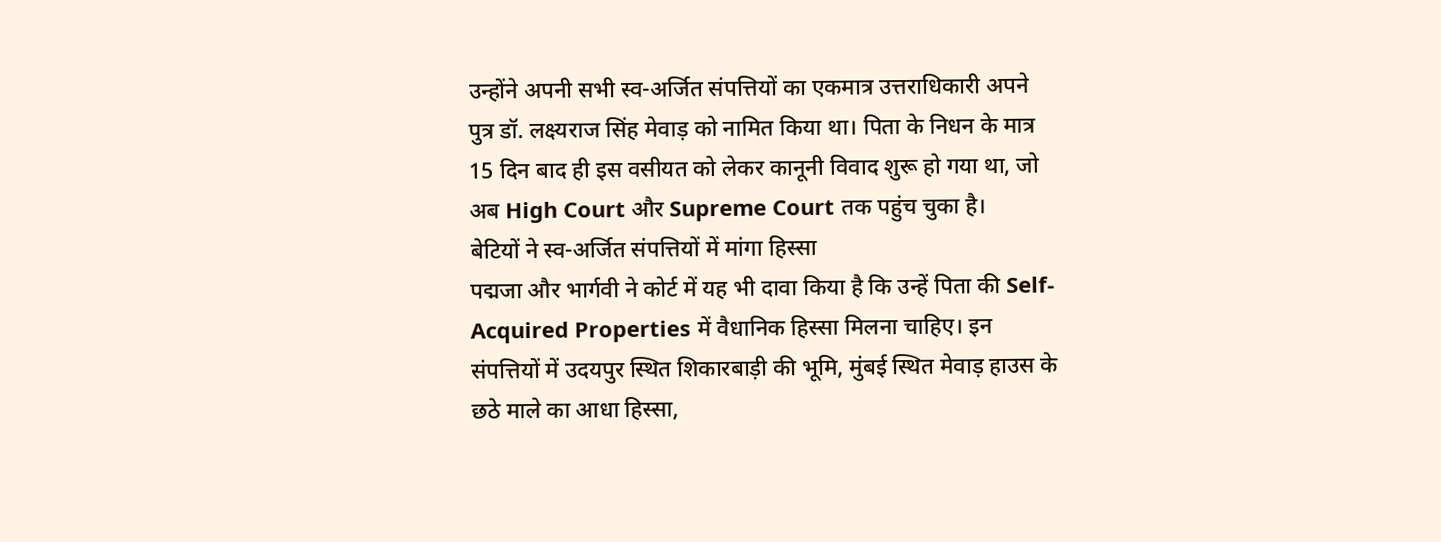उन्होंने अपनी सभी स्व-अर्जित संपत्तियों का एकमात्र उत्तराधिकारी अपने पुत्र डॉ. लक्ष्यराज सिंह मेवाड़ को नामित किया था। पिता के निधन के मात्र 15 दिन बाद ही इस वसीयत को लेकर कानूनी विवाद शुरू हो गया था, जो अब High Court और Supreme Court तक पहुंच चुका है।
बेटियों ने स्व-अर्जित संपत्तियों में मांगा हिस्सा
पद्मजा और भार्गवी ने कोर्ट में यह भी दावा किया है कि उन्हें पिता की Self-Acquired Properties में वैधानिक हिस्सा मिलना चाहिए। इन संपत्तियों में उदयपुर स्थित शिकारबाड़ी की भूमि, मुंबई स्थित मेवाड़ हाउस के छठे माले का आधा हिस्सा,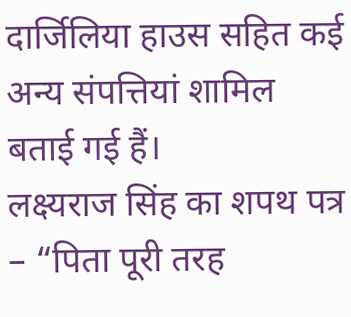दार्जिलिया हाउस सहित कई अन्य संपत्तियां शामिल बताई गई हैं।
लक्ष्यराज सिंह का शपथ पत्र – “पिता पूरी तरह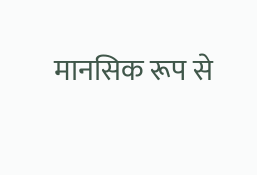मानसिक रूप से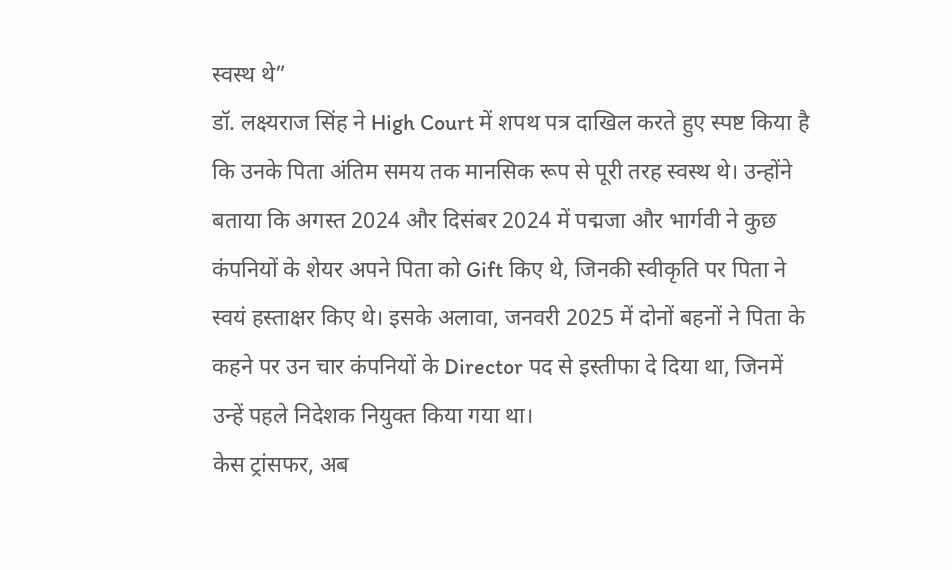स्वस्थ थे”
डॉ. लक्ष्यराज सिंह ने High Court में शपथ पत्र दाखिल करते हुए स्पष्ट किया है कि उनके पिता अंतिम समय तक मानसिक रूप से पूरी तरह स्वस्थ थे। उन्होंने बताया कि अगस्त 2024 और दिसंबर 2024 में पद्मजा और भार्गवी ने कुछ कंपनियों के शेयर अपने पिता को Gift किए थे, जिनकी स्वीकृति पर पिता ने स्वयं हस्ताक्षर किए थे। इसके अलावा, जनवरी 2025 में दोनों बहनों ने पिता के कहने पर उन चार कंपनियों के Director पद से इस्तीफा दे दिया था, जिनमें उन्हें पहले निदेशक नियुक्त किया गया था।
केस ट्रांसफर, अब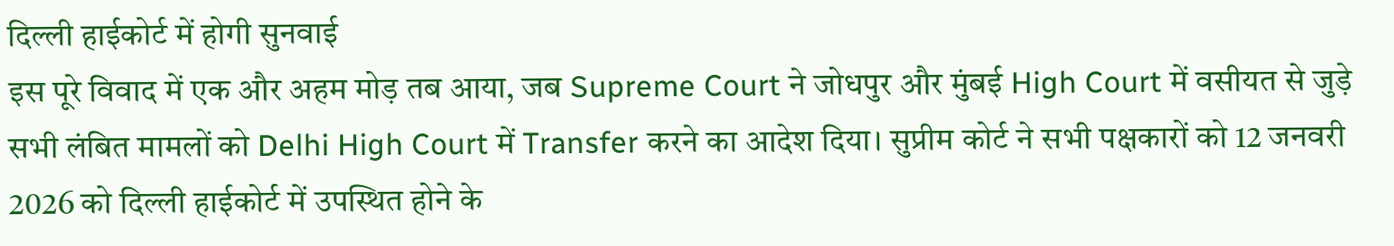दिल्ली हाईकोर्ट में होगी सुनवाई
इस पूरे विवाद में एक और अहम मोड़ तब आया, जब Supreme Court ने जोधपुर और मुंबई High Court में वसीयत से जुड़े सभी लंबित मामलों को Delhi High Court में Transfer करने का आदेश दिया। सुप्रीम कोर्ट ने सभी पक्षकारों को 12 जनवरी 2026 को दिल्ली हाईकोर्ट में उपस्थित होने के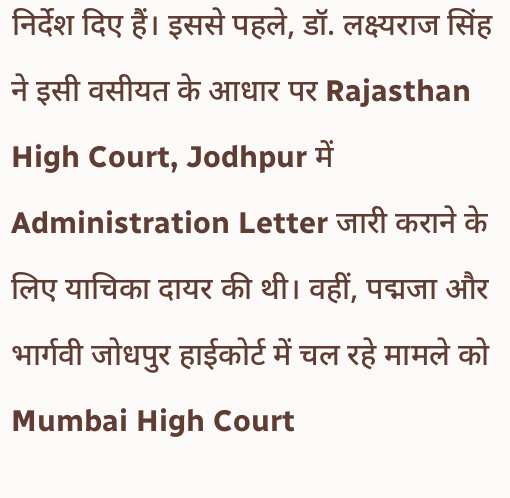निर्देश दिए हैं। इससे पहले, डॉ. लक्ष्यराज सिंह ने इसी वसीयत के आधार पर Rajasthan High Court, Jodhpur में Administration Letter जारी कराने के लिए याचिका दायर की थी। वहीं, पद्मजा और भार्गवी जोधपुर हाईकोर्ट में चल रहे मामले को Mumbai High Court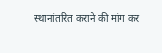स्थानांतरित कराने की मांग कर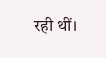रही थीं।